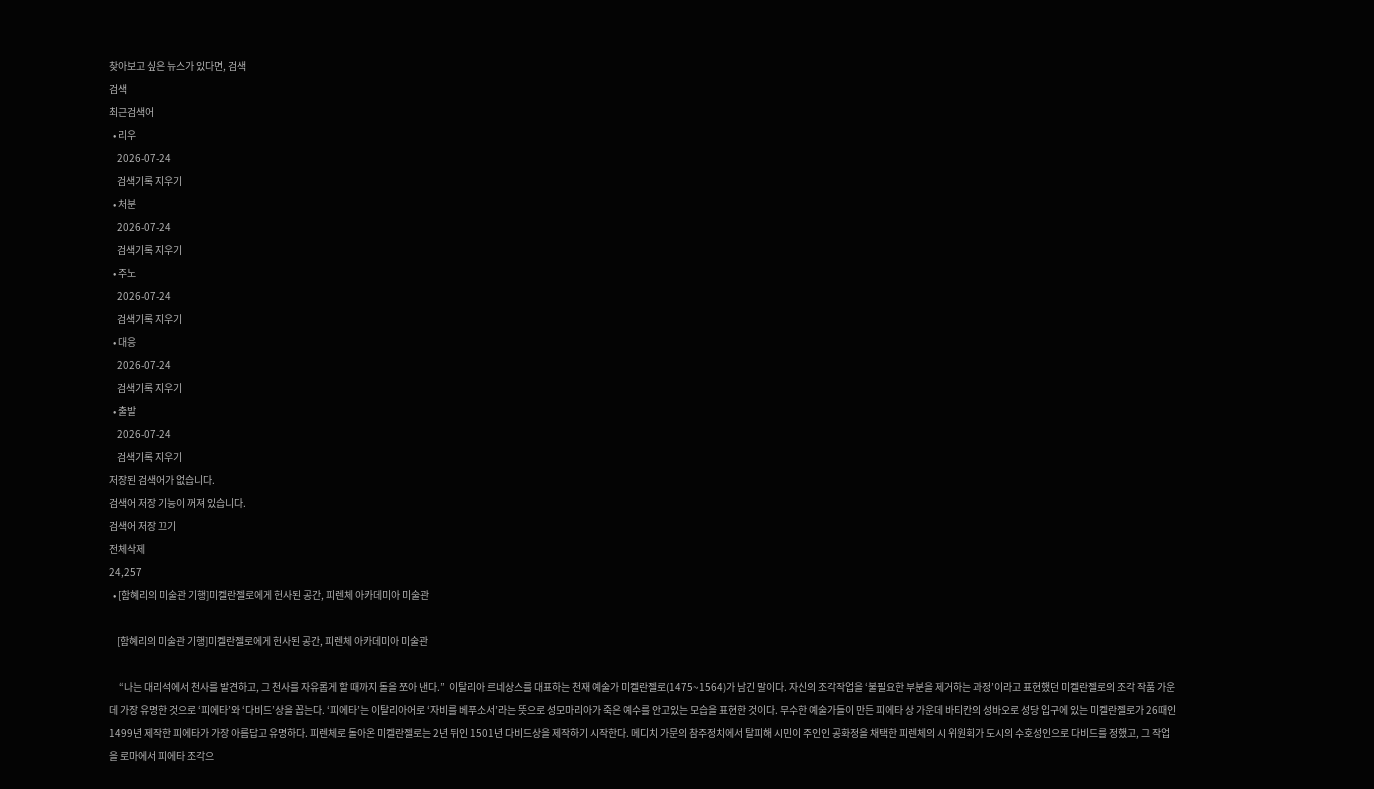찾아보고 싶은 뉴스가 있다면, 검색
검색
최근검색어
  • 리우
    2026-07-24
    검색기록 지우기
  • 처분
    2026-07-24
    검색기록 지우기
  • 주노
    2026-07-24
    검색기록 지우기
  • 대응
    2026-07-24
    검색기록 지우기
  • 출발
    2026-07-24
    검색기록 지우기
저장된 검색어가 없습니다.
검색어 저장 기능이 꺼져 있습니다.
검색어 저장 끄기
전체삭제
24,257
  • [함혜리의 미술관 기행]미켈란젤로에게 헌사된 공간, 피렌체 아카데미아 미술관

    [함혜리의 미술관 기행]미켈란젤로에게 헌사된 공간, 피렌체 아카데미아 미술관

     “나는 대리석에서 천사를 발견하고, 그 천사를 자유롭게 할 때까지 돌을 쪼아 낸다.”  이탈리아 르네상스를 대표하는 천재 예술가 미켈란젤로(1475~1564)가 남긴 말이다. 자신의 조각작업을 ‘불필요한 부분을 제거하는 과정’이라고 표현했던 미켈란젤로의 조각 작품 가운데 가장 유명한 것으로 ‘피에타’와 ‘다비드’상을 꼽는다. ‘피에타’는 이탈리아어로 ‘자비를 베푸소서’라는 뜻으로 성모마리아가 죽은 예수를 안고있는 모습을 표현한 것이다. 무수한 예술가들이 만든 피에타 상 가운데 바티칸의 성바오로 성당 입구에 있는 미켈란젤로가 26때인 1499년 제작한 피에타가 가장 아름답고 유명하다. 피렌체로 돌아온 미켈란젤로는 2년 뒤인 1501년 다비드상을 제작하기 시작한다. 메디치 가문의 참주정치에서 탈피해 시민이 주인인 공화정을 채택한 피렌체의 시 위원회가 도시의 수호성인으로 다비드를 정했고, 그 작업을 로마에서 피에타 조각으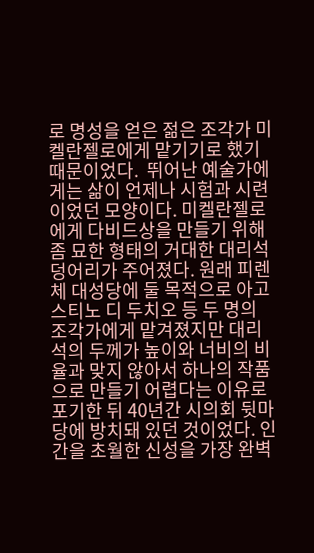로 명성을 얻은 젊은 조각가 미켈란젤로에게 맡기기로 했기 때문이었다.  뛰어난 예술가에게는 삶이 언제나 시험과 시련이었던 모양이다. 미켈란젤로에게 다비드상을 만들기 위해 좀 묘한 형태의 거대한 대리석 덩어리가 주어졌다. 원래 피렌체 대성당에 둘 목적으로 아고스티노 디 두치오 등 두 명의 조각가에게 맡겨졌지만 대리석의 두께가 높이와 너비의 비율과 맞지 않아서 하나의 작품으로 만들기 어렵다는 이유로 포기한 뒤 40년간 시의회 뒷마당에 방치돼 있던 것이었다. 인간을 초월한 신성을 가장 완벽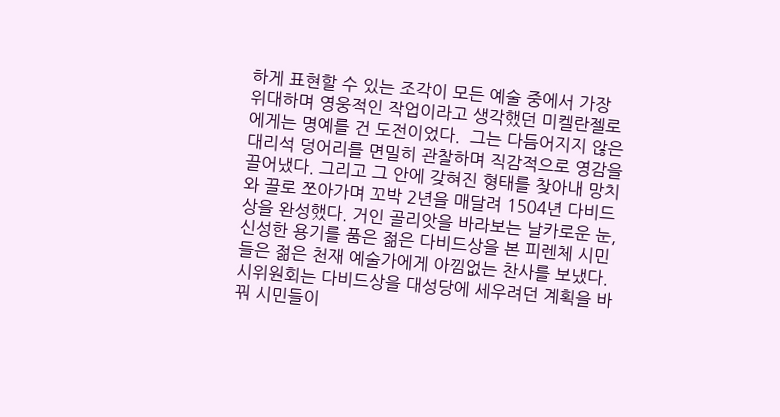하게 표현할 수 있는 조각이 모든 예술 중에서 가장 위대하며 영웅적인 작업이라고 생각했던 미켈란젤로에게는 명예를 건 도전이었다.  그는 다듬어지지 않은 대리석 덩어리를 면밀히 관찰하며 직감적으로 영감을 끌어냈다. 그리고 그 안에 갖혀진 형태를 찾아내 망치와 끌로 쪼아가며 꼬박 2년을 매달려 1504년 다비드상을 완성했다. 거인 골리앗을 바라보는 날카로운 눈, 신성한 용기를 품은 젊은 다비드상을 본 피렌체 시민들은 젊은 천재 예술가에게 아낌없는 찬사를 보냈다. 시위원회는 다비드상을 대성당에 세우려던 계획을 바꿔 시민들이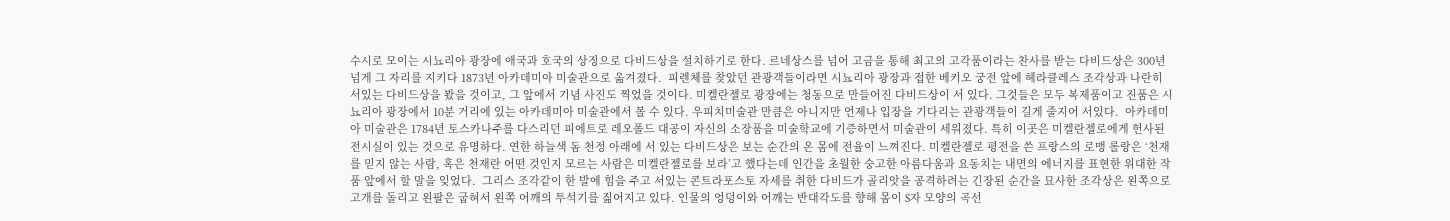수시로 모이는 시뇨리아 광장에 애국과 호국의 상징으로 다비드상을 설치하기로 한다. 르네상스를 넘어 고금을 통해 최고의 고각품이라는 찬사를 받는 다비드상은 300년 넘게 그 자리를 지키다 1873년 아카데미아 미술관으로 옮겨졌다.  피렌체를 찾았던 관광객들이라면 시뇨리아 광장과 접한 베키오 궁전 앞에 헤라클레스 조각상과 나란히 서있는 다비드상을 봤을 것이고, 그 앞에서 기념 사진도 찍었을 것이다. 미켈란젤로 광장에는 청동으로 만들어진 다비드상이 서 있다. 그것들은 모두 복제품이고 진품은 시뇨리아 광장에서 10분 거리에 있는 아카데미아 미술관에서 볼 수 있다. 우피치미술관 만큼은 아니지만 언제나 입장을 기다리는 관광객들이 길게 줄지어 서있다.  아카데미아 미술관은 1784년 토스카나주를 다스리던 피에트로 레오폴드 대공이 자신의 소장품을 미술학교에 기증하면서 미술관이 세워졌다. 특히 이곳은 미켈란젤로에게 헌사된 전시실이 있는 것으로 유명하다. 연한 하늘색 돔 천정 아래에 서 있는 다비드상은 보는 순간의 온 몸에 전율이 느껴진다. 미켈란젤로 평전을 쓴 프랑스의 로맹 롤랑은 ‘천재를 믿지 않는 사람, 혹은 천재란 어떤 것인지 모르는 사람은 미켈란젤로를 보라’고 했다는데 인간을 초월한 숭고한 아름다움과 요동치는 내면의 에너지를 표현한 위대한 작품 앞에서 할 말을 잊었다.  그리스 조각같이 한 발에 힘을 주고 서있는 콘트라포스토 자세를 취한 다비드가 골리앗을 공격하려는 긴장된 순간을 묘사한 조각상은 왼쪽으로 고개를 돌리고 왼팔은 굽혀서 왼쪽 어깨의 투석기를 짊어지고 있다. 인물의 엉덩이와 어깨는 반대각도를 향해 몸이 S자 모양의 곡선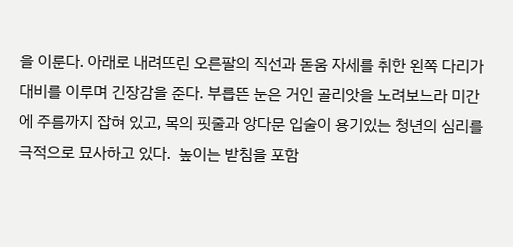을 이룬다. 아래로 내려뜨린 오른팔의 직선과 돋움 자세를 취한 왼쪽 다리가 대비를 이루며 긴장감을 준다. 부릅뜬 눈은 거인 골리앗을 노려보느라 미간에 주름까지 잡혀 있고, 목의 핏줄과 앙다문 입술이 용기있는 청년의 심리를 극적으로 묘사하고 있다.  높이는 받침을 포함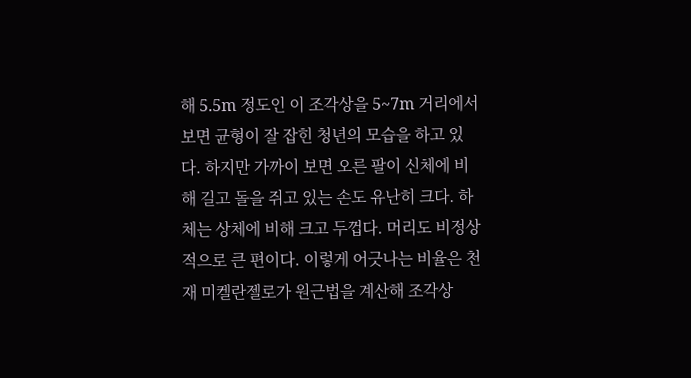해 5.5m 정도인 이 조각상을 5~7m 거리에서 보면 균형이 잘 잡힌 청년의 모습을 하고 있다. 하지만 가까이 보면 오른 팔이 신체에 비해 길고 돌을 쥐고 있는 손도 유난히 크다. 하체는 상체에 비해 크고 두껍다. 머리도 비정상적으로 큰 편이다. 이렇게 어긋나는 비율은 천재 미켈란젤로가 원근법을 계산해 조각상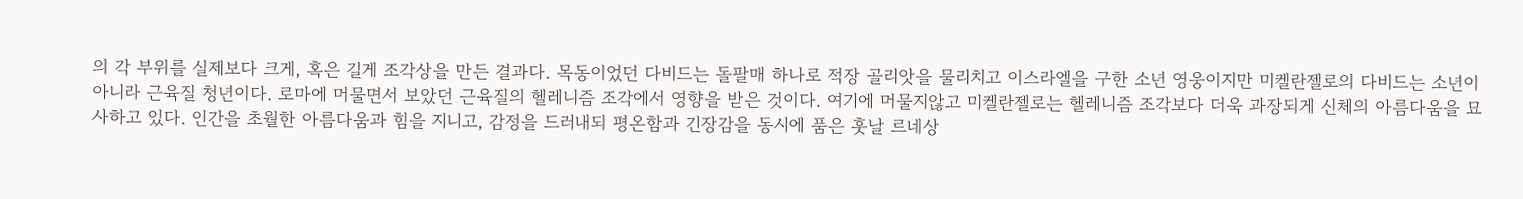의 각 부위를 실제보다 크게, 혹은 길게 조각상을 만든 결과다. 목동이었던 다비드는 돌팔매 하나로 적장 골리앗을 물리치고 이스라엘을 구한 소년 영웅이지만 미켈란젤로의 다비드는 소년이 아니라 근육질 청년이다. 로마에 머물면서 보았던 근육질의 헬레니즘 조각에서 영향을 받은 것이다. 여기에 머물지않고 미켈란젤로는 헬레니즘 조각보다 더욱 과장되게 신체의 아름다움을 묘사하고 있다. 인간을 초월한 아름다움과 힘을 지니고, 감정을 드러내되 평온함과 긴장감을 동시에 품은 훗날 르네상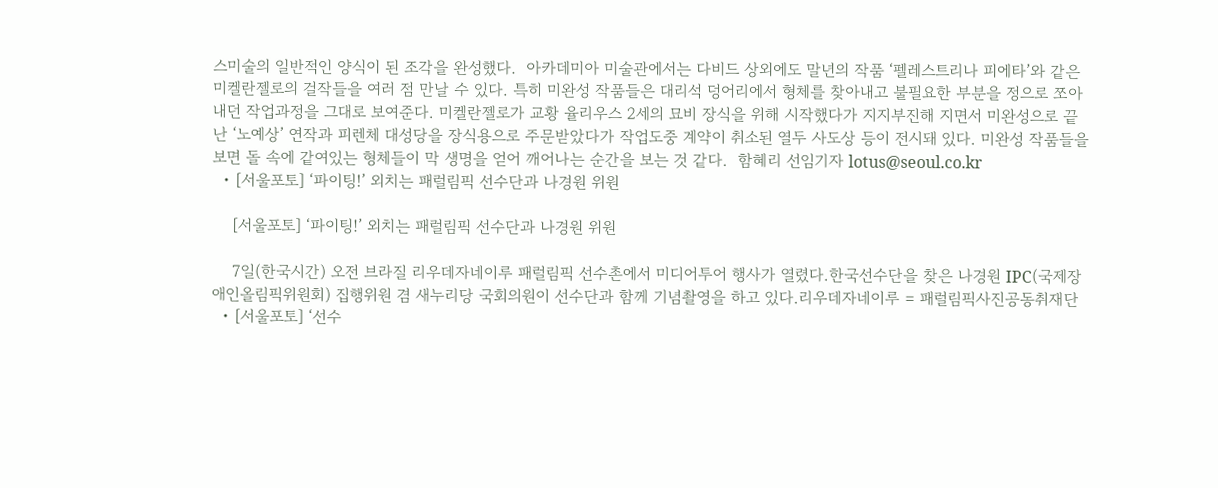스미술의 일반적인 양식이 된 조각을 완성했다.  아카데미아 미술관에서는 다비드 상외에도 말년의 작품 ‘펠레스트리나 피에타’와 같은 미켈란젤로의 걸작들을 여러 점 만날 수 있다. 특히 미완성 작품들은 대리석 덩어리에서 형체를 찾아내고 불필요한 부분을 정으로 쪼아 내던 작업과정을 그대로 보여준다. 미켈란젤로가 교황 율리우스 2세의 묘비 장식을 위해 시작했다가 지지부진해 지면서 미완성으로 끝난 ‘노예상’ 연작과 피렌체 대성당을 장식용으로 주문받았다가 작업도중 계약이 취소된 열두 사도상 등이 전시돼 있다. 미완성 작품들을 보면 돌 속에 같여있는 형체들이 막 생명을 얻어 깨어나는 순간을 보는 것 같다.  함혜리 선임기자 lotus@seoul.co.kr
  • [서울포토] ‘파이팅!’ 외치는 패럴림픽 선수단과 나경원 위원

    [서울포토] ‘파이팅!’ 외치는 패럴림픽 선수단과 나경원 위원

    7일(한국시간) 오전 브라질 리우데자네이루 패럴림픽 선수촌에서 미디어투어 행사가 열렸다.한국선수단을 찾은 나경원 IPC(국제장애인올림픽위원회) 집행위원 겸 새누리당 국회의원이 선수단과 함께 기념촬영을 하고 있다.리우데자네이루 = 패럴림픽사진공동취재단
  • [서울포토] ‘선수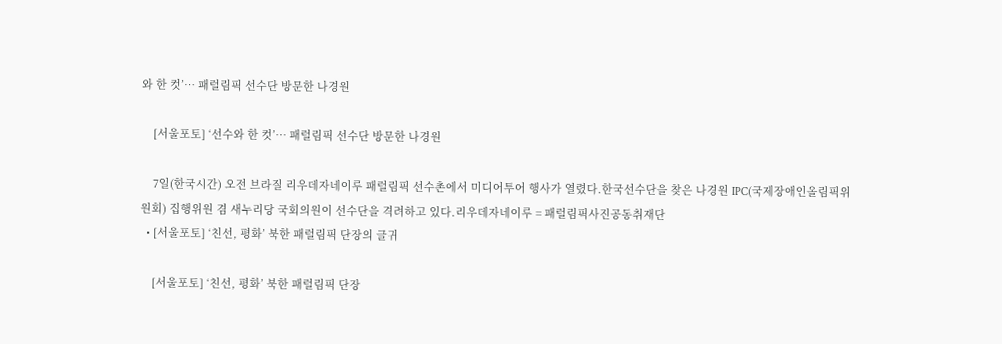와 한 컷’… 패럴림픽 선수단 방문한 나경원

    [서울포토] ‘선수와 한 컷’… 패럴림픽 선수단 방문한 나경원

    7일(한국시간) 오전 브라질 리우데자네이루 패럴림픽 선수촌에서 미디어투어 행사가 열렸다.한국선수단을 찾은 나경원 IPC(국제장애인올림픽위원회) 집행위원 겸 새누리당 국회의원이 선수단을 격려하고 있다.리우데자네이루 = 패럴림픽사진공동취재단
  • [서울포토] ‘친선, 평화’ 북한 패럴림픽 단장의 글귀

    [서울포토] ‘친선, 평화’ 북한 패럴림픽 단장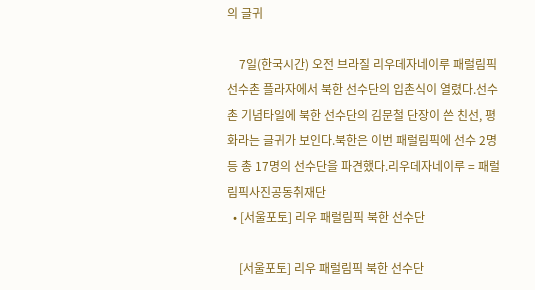의 글귀

    7일(한국시간) 오전 브라질 리우데자네이루 패럴림픽 선수촌 플라자에서 북한 선수단의 입촌식이 열렸다.선수촌 기념타일에 북한 선수단의 김문철 단장이 쓴 친선, 평화라는 글귀가 보인다.북한은 이번 패럴림픽에 선수 2명등 총 17명의 선수단을 파견했다.리우데자네이루 = 패럴림픽사진공동취재단
  • [서울포토] 리우 패럴림픽 북한 선수단

    [서울포토] 리우 패럴림픽 북한 선수단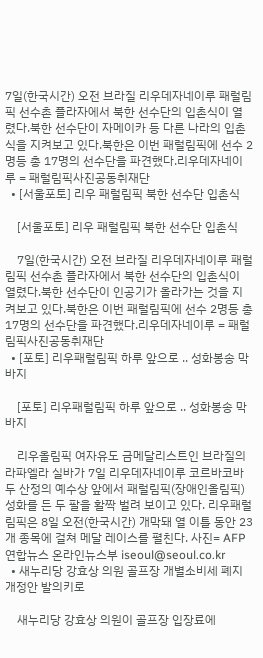7일(한국시간) 오전 브라질 리우데자네이루 패럴림픽 선수촌 플라자에서 북한 선수단의 입촌식이 열렸다.북한 선수단이 자메이카 등 다른 나라의 입촌식을 지켜보고 있다.북한은 이번 패럴림픽에 선수 2명등 총 17명의 선수단을 파견했다.리우데자네이루 = 패럴림픽사진공동취재단
  • [서울포토] 리우 패럴림픽 북한 선수단 입촌식

    [서울포토] 리우 패럴림픽 북한 선수단 입촌식

    7일(한국시간) 오전 브라질 리우데자네이루 패럴림픽 선수촌 플라자에서 북한 선수단의 입촌식이 열렸다.북한 선수단이 인공기가 올라가는 것을 지켜보고 있다.북한은 이번 패럴림픽에 선수 2명등 총 17명의 선수단을 파견했다.리우데자네이루 = 패럴림픽사진공동취재단
  • [포토] 리우패럴림픽 하루 앞으로 .. 성화봉송 막바지

    [포토] 리우패럴림픽 하루 앞으로 .. 성화봉송 막바지

    리우올림픽 여자유도 금메달리스트인 브라질의 라파엘라 실바가 7일 리우데자네이루 코르바코바두 산정의 예수상 앞에서 패럴림픽(장애인올림픽) 성화를 든 두 팔을 활짝 벌려 보이고 있다. 리우패럴림픽은 8일 오전(한국시간) 개막돼 열 이틀 동안 23개 종목에 걸쳐 메달 레이스를 펼친다. 사진= AFP 연합뉴스 온라인뉴스부 iseoul@seoul.co.kr
  • 새누리당 강효상 의원 골프장 개별소비세 폐지 개정안 발의키로

    새누리당 강효상 의원이 골프장 입장료에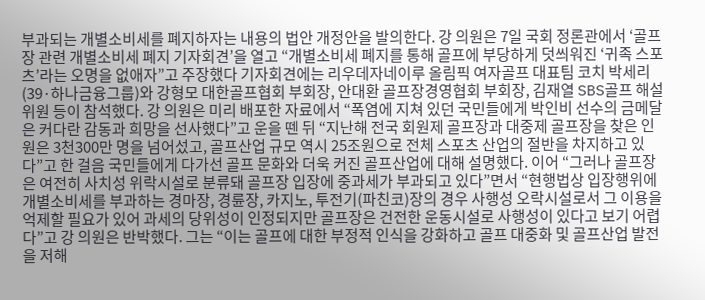부과되는 개별소비세를 폐지하자는 내용의 법안 개정안을 발의한다. 강 의원은 7일 국회 정론관에서 ‘골프장 관련 개별소비세 폐지 기자회견’을 열고 “개별소비세 폐지를 통해 골프에 부당하게 덧씌워진 ‘귀족 스포츠’라는 오명을 없애자”고 주장했다 기자회견에는 리우데자네이루 올림픽 여자골프 대표팀 코치 박세리(39·하나금융그룹)와 강형모 대한골프협회 부회장, 안대환 골프장경영협회 부회장, 김재열 SBS골프 해설위원 등이 참석했다. 강 의원은 미리 배포한 자료에서 “폭염에 지쳐 있던 국민들에게 박인비 선수의 금메달은 커다란 감동과 희망을 선사했다”고 운을 뗀 뒤 “지난해 전국 회원제 골프장과 대중제 골프장을 찾은 인원은 3천300만 명을 넘어섰고, 골프산업 규모 역시 25조원으로 전체 스포츠 산업의 절반을 차지하고 있다”고 한 걸음 국민들에게 다가선 골프 문화와 더욱 커진 골프산업에 대해 설명했다. 이어 “그러나 골프장은 여전히 사치성 위락시설로 분류돼 골프장 입장에 중과세가 부과되고 있다”면서 “현행법상 입장행위에 개별소비세를 부과하는 경마장, 경륜장, 카지노, 투전기(파친코)장의 경우 사행성 오락시설로서 그 이용을 억제할 필요가 있어 과세의 당위성이 인정되지만 골프장은 건전한 운동시설로 사행성이 있다고 보기 어렵다”고 강 의원은 반박했다. 그는 “이는 골프에 대한 부정적 인식을 강화하고 골프 대중화 및 골프산업 발전을 저해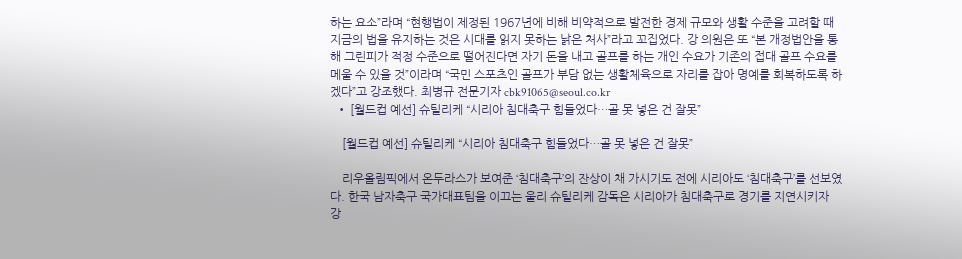하는 요소”라며 “현행법이 제정된 1967년에 비해 비약적으로 발전한 경제 규모와 생활 수준을 고려할 때 지금의 법을 유지하는 것은 시대를 읽지 못하는 낡은 처사”라고 꼬집었다. 강 의원은 또 “본 개정법안을 통해 그린피가 적정 수준으로 떨어진다면 자기 돈을 내고 골프를 하는 개인 수요가 기존의 접대 골프 수요를 메울 수 있을 것”이라며 “국민 스포츠인 골프가 부담 없는 생활체육으로 자리를 잡아 명예를 회복하도록 하겠다”고 강조했다. 최병규 전문기자 cbk91065@seoul.co.kr
  • [월드컵 예선] 슈틸리케 “시리아 침대축구 힘들었다…골 못 넣은 건 잘못”

    [월드컵 예선] 슈틸리케 “시리아 침대축구 힘들었다…골 못 넣은 건 잘못”

    리우올림픽에서 온두라스가 보여준 ‘침대축구’의 잔상이 채 가시기도 전에 시리아도 ‘침대축구’를 선보였다. 한국 남자축구 국가대표팀을 이끄는 울리 슈틸리케 감독은 시리아가 침대축구로 경기를 지연시키자 강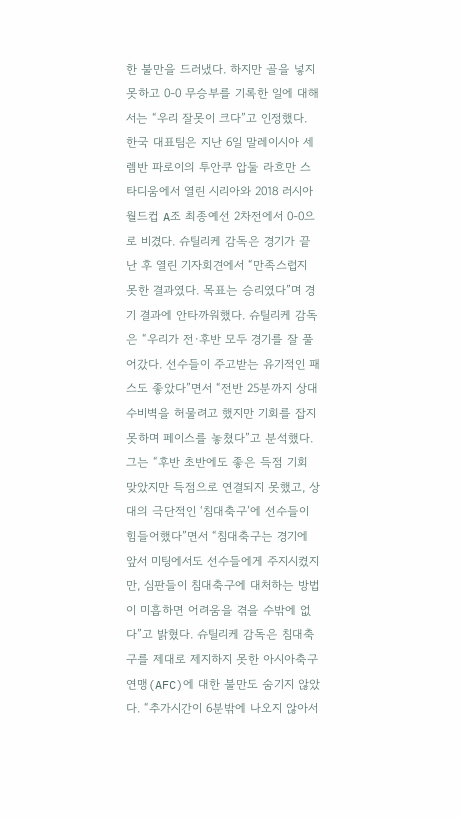한 불만을 드러냈다. 하지만 골을 넣지 못하고 0-0 무승부를 기록한 일에 대해서는 “우리 잘못이 크다”고 인정했다. 한국 대표팀은 지난 6일 말레이시아 세렘반 파로이의 투안쿠 압둘 라흐만 스타디움에서 열린 시리아와 2018 러시아 월드컵 A조 최종예선 2차전에서 0-0으로 비겼다. 슈틸리케 감독은 경기가 끝난 후 열린 기자회견에서 “만족스럽지 못한 결과였다. 목표는 승리였다”며 경기 결과에 안타까워했다. 슈틸리케 감독은 “우리가 전·후반 모두 경기를 잘 풀어갔다. 선수들이 주고받는 유기적인 패스도 좋았다”면서 “전반 25분까지 상대 수비벽을 허물려고 했지만 기회를 잡지 못하며 페이스를 놓쳤다”고 분석했다. 그는 “후반 초반에도 좋은 득점 기회 맞았지만 득점으로 연결되지 못했고, 상대의 극단적인 ‘침대축구’에 선수들이 힘들어했다”면서 “침대축구는 경기에 앞서 미팅에서도 선수들에게 주지시켰지만, 심판들이 침대축구에 대처하는 방법이 미흡하면 어려움을 겪을 수밖에 없다”고 밝혔다. 슈틸리케 감독은 침대축구를 제대로 제지하지 못한 아시아축구연맹(AFC)에 대한 불만도 숨기지 않았다. “추가시간이 6분밖에 나오지 않아서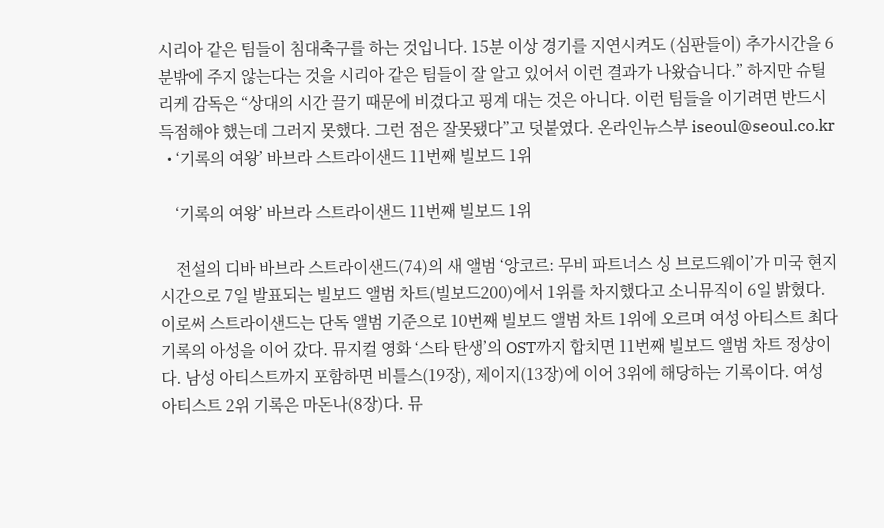시리아 같은 팀들이 침대축구를 하는 것입니다. 15분 이상 경기를 지연시켜도 (심판들이) 추가시간을 6분밖에 주지 않는다는 것을 시리아 같은 팀들이 잘 알고 있어서 이런 결과가 나왔습니다.” 하지만 슈틸리케 감독은 “상대의 시간 끌기 때문에 비겼다고 핑계 대는 것은 아니다. 이런 팀들을 이기려면 반드시 득점해야 했는데 그러지 못했다. 그런 점은 잘못됐다”고 덧붙였다. 온라인뉴스부 iseoul@seoul.co.kr
  • ‘기록의 여왕’ 바브라 스트라이샌드 11번째 빌보드 1위

    ‘기록의 여왕’ 바브라 스트라이샌드 11번째 빌보드 1위

    전설의 디바 바브라 스트라이샌드(74)의 새 앨범 ‘앙코르: 무비 파트너스 싱 브로드웨이’가 미국 현지 시간으로 7일 발표되는 빌보드 앨범 차트(빌보드200)에서 1위를 차지했다고 소니뮤직이 6일 밝혔다. 이로써 스트라이샌드는 단독 앨범 기준으로 10번째 빌보드 앨범 차트 1위에 오르며 여성 아티스트 최다 기록의 아성을 이어 갔다. 뮤지컬 영화 ‘스타 탄생’의 OST까지 합치면 11번째 빌보드 앨범 차트 정상이다. 남성 아티스트까지 포함하면 비틀스(19장), 제이지(13장)에 이어 3위에 해당하는 기록이다. 여성 아티스트 2위 기록은 마돈나(8장)다. 뮤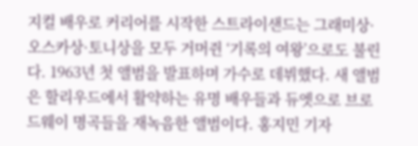지컬 배우로 커리어를 시작한 스트라이샌드는 그래미상·오스카상·토니상을 모두 거머쥔 ‘기록의 여왕’으로도 불린다. 1963년 첫 앨범을 발표하며 가수로 데뷔했다. 새 앨범은 할리우드에서 활약하는 유명 배우들과 듀엣으로 브로드웨이 명곡들을 재녹음한 앨범이다. 홍지민 기자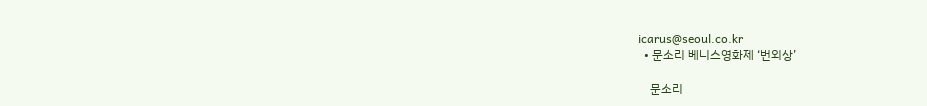icarus@seoul.co.kr
  • 문소리 베니스영화제 ‘번외상’

    문소리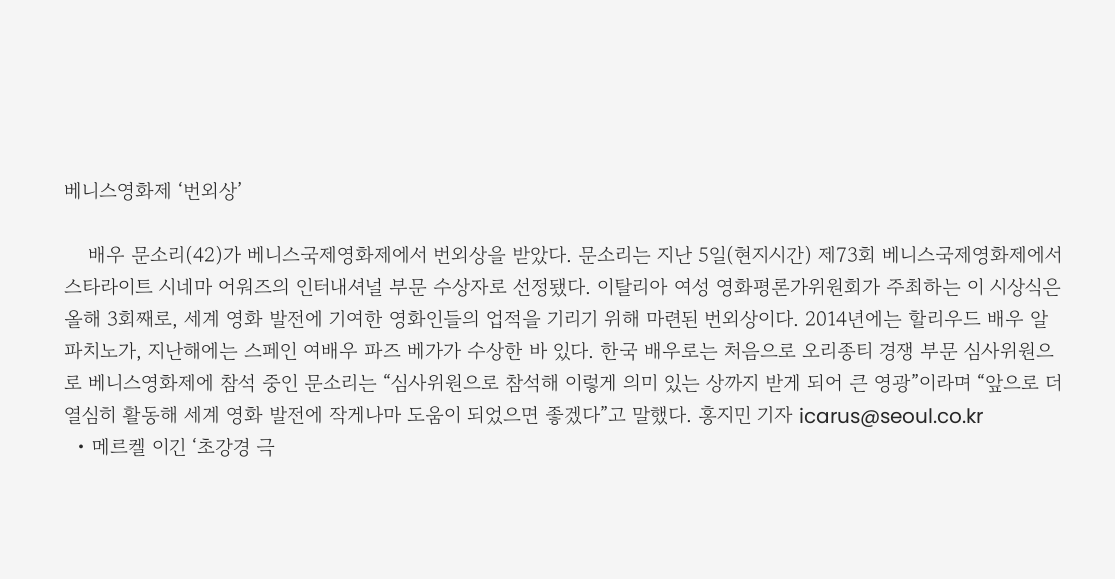베니스영화제 ‘번외상’

    배우 문소리(42)가 베니스국제영화제에서 번외상을 받았다. 문소리는 지난 5일(현지시간) 제73회 베니스국제영화제에서 스타라이트 시네마 어워즈의 인터내셔널 부문 수상자로 선정됐다. 이탈리아 여성 영화평론가위원회가 주최하는 이 시상식은 올해 3회째로, 세계 영화 발전에 기여한 영화인들의 업적을 기리기 위해 마련된 번외상이다. 2014년에는 할리우드 배우 알 파치노가, 지난해에는 스페인 여배우 파즈 베가가 수상한 바 있다. 한국 배우로는 처음으로 오리종티 경쟁 부문 심사위원으로 베니스영화제에 참석 중인 문소리는 “심사위원으로 참석해 이렇게 의미 있는 상까지 받게 되어 큰 영광”이라며 “앞으로 더 열심히 활동해 세계 영화 발전에 작게나마 도움이 되었으면 좋겠다”고 말했다. 홍지민 기자 icarus@seoul.co.kr
  • 메르켈 이긴 ‘초강경 극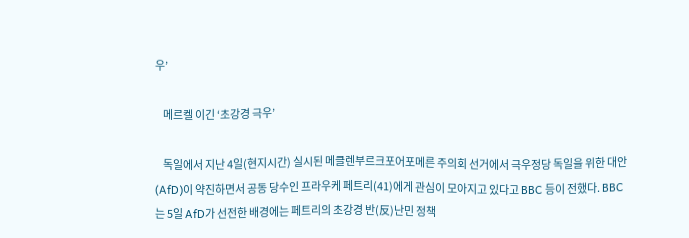우’

    메르켈 이긴 ‘초강경 극우’

    독일에서 지난 4일(현지시간) 실시된 메클렌부르크포어포메른 주의회 선거에서 극우정당 독일을 위한 대안(AfD)이 약진하면서 공동 당수인 프라우케 페트리(41)에게 관심이 모아지고 있다고 BBC 등이 전했다. BBC는 5일 AfD가 선전한 배경에는 페트리의 초강경 반(反)난민 정책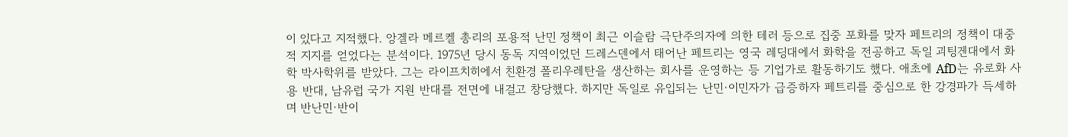이 있다고 지적했다. 앙겔라 메르켈 총리의 포용적 난민 정책이 최근 이슬람 극단주의자에 의한 테러 등으로 집중 포화를 맞자 페트리의 정책이 대중적 지지를 얻었다는 분석이다. 1975년 당시 동독 지역이었던 드레스덴에서 태어난 페트리는 영국 레딩대에서 화학을 전공하고 독일 괴팅겐대에서 화학 박사학위를 받았다. 그는 라이프치히에서 친환경 폴리우레탄을 생산하는 회사를 운영하는 등 기업가로 활동하기도 했다. 애초에 AfD는 유로화 사용 반대, 남유럽 국가 지원 반대를 전면에 내걸고 창당했다. 하지만 독일로 유입되는 난민·이민자가 급증하자 페트리를 중심으로 한 강경파가 득세하며 반난민·반이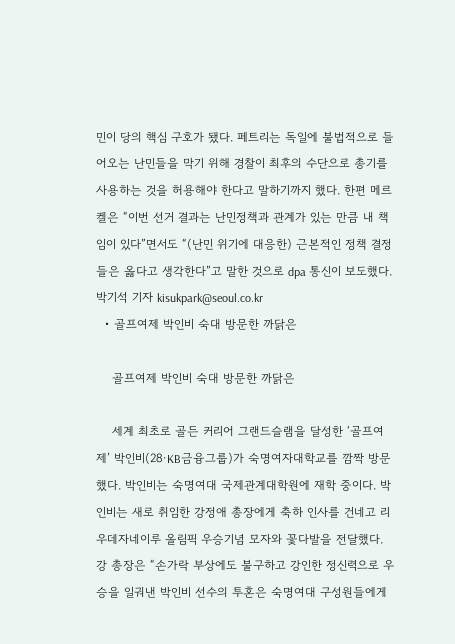민이 당의 핵심 구호가 됐다. 페트리는 독일에 불법적으로 들어오는 난민들을 막기 위해 경찰이 최후의 수단으로 총기를 사용하는 것을 허용해야 한다고 말하기까지 했다. 한편 메르켈은 “이번 선거 결과는 난민정책과 관계가 있는 만큼 내 책임이 있다”면서도 “(난민 위기에 대응한) 근본적인 정책 결정들은 옳다고 생각한다”고 말한 것으로 dpa 통신이 보도했다. 박기석 기자 kisukpark@seoul.co.kr
  • 골프여제 박인비 숙대 방문한 까닭은

    골프여제 박인비 숙대 방문한 까닭은

    세계 최초로 골든 커리어 그랜드슬램을 달성한 ‘골프여제’ 박인비(28·KB금융그룹)가 숙명여자대학교를 깜짝 방문했다. 박인비는 숙명여대 국제관계대학원에 재학 중이다. 박인비는 새로 취임한 강정애 총장에게 축하 인사를 건네고 리우데자네이루 올림픽 우승기념 모자와 꽃다발을 전달했다. 강 총장은 “손가락 부상에도 불구하고 강인한 정신력으로 우승을 일궈낸 박인비 선수의 투혼은 숙명여대 구성원들에게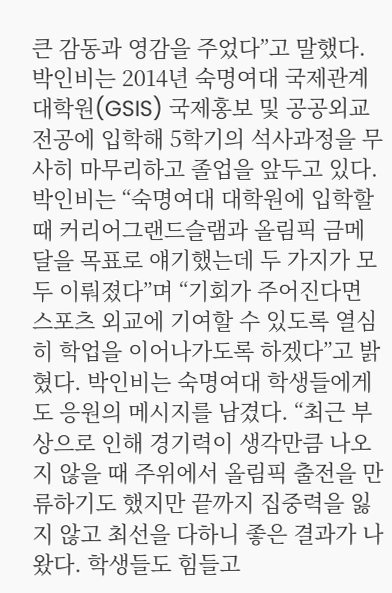큰 감동과 영감을 주었다”고 말했다. 박인비는 2014년 숙명여대 국제관계대학원(GSIS) 국제홍보 및 공공외교 전공에 입학해 5학기의 석사과정을 무사히 마무리하고 졸업을 앞두고 있다. 박인비는 “숙명여대 대학원에 입학할 때 커리어그랜드슬램과 올림픽 금메달을 목표로 얘기했는데 두 가지가 모두 이뤄졌다”며 “기회가 주어진다면 스포츠 외교에 기여할 수 있도록 열심히 학업을 이어나가도록 하겠다”고 밝혔다. 박인비는 숙명여대 학생들에게도 응원의 메시지를 남겼다. “최근 부상으로 인해 경기력이 생각만큼 나오지 않을 때 주위에서 올림픽 출전을 만류하기도 했지만 끝까지 집중력을 잃지 않고 최선을 다하니 좋은 결과가 나왔다. 학생들도 힘들고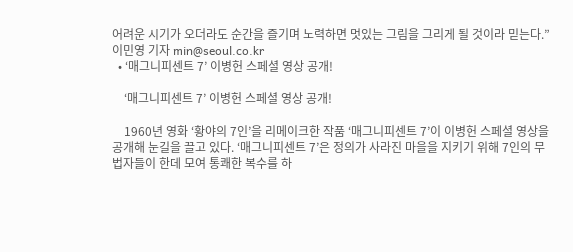어려운 시기가 오더라도 순간을 즐기며 노력하면 멋있는 그림을 그리게 될 것이라 믿는다.” 이민영 기자 min@seoul.co.kr
  • ‘매그니피센트 7’ 이병헌 스페셜 영상 공개!

    ‘매그니피센트 7’ 이병헌 스페셜 영상 공개!

    1960년 영화 ‘황야의 7인’을 리메이크한 작품 ‘매그니피센트 7’이 이병헌 스페셜 영상을 공개해 눈길을 끌고 있다. ‘매그니피센트 7’은 정의가 사라진 마을을 지키기 위해 7인의 무법자들이 한데 모여 통쾌한 복수를 하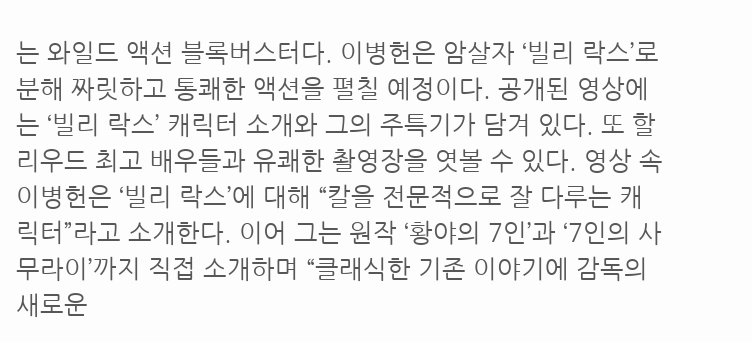는 와일드 액션 블록버스터다. 이병헌은 암살자 ‘빌리 락스’로 분해 짜릿하고 통쾌한 액션을 펼칠 예정이다. 공개된 영상에는 ‘빌리 락스’ 캐릭터 소개와 그의 주특기가 담겨 있다. 또 할리우드 최고 배우들과 유쾌한 촬영장을 엿볼 수 있다. 영상 속 이병헌은 ‘빌리 락스’에 대해 “칼을 전문적으로 잘 다루는 캐릭터”라고 소개한다. 이어 그는 원작 ‘황야의 7인’과 ‘7인의 사무라이’까지 직접 소개하며 “클래식한 기존 이야기에 감독의 새로운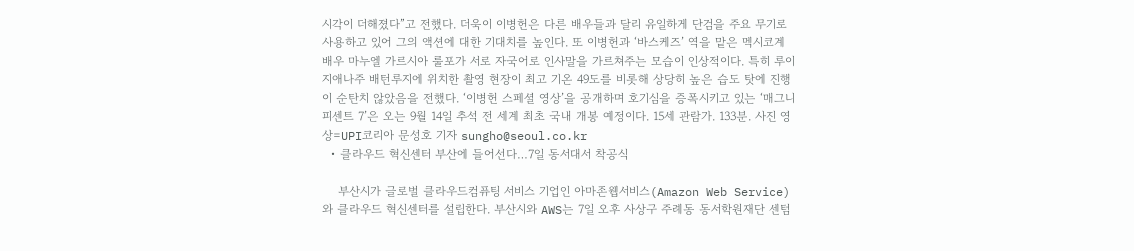시각이 더해졌다”고 전했다. 더욱이 이병헌은 다른 배우들과 달리 유일하게 단검을 주요 무기로 사용하고 있어 그의 액션에 대한 기대치를 높인다. 또 이병헌과 ‘바스케즈’ 역을 맡은 멕시코계 배우 마누엘 가르시아 룰포가 서로 자국어로 인사말을 가르쳐주는 모습이 인상적이다. 특히 루이지애나주 배턴루지에 위치한 촬영 현장이 최고 기온 49도를 비롯해 상당히 높은 습도 탓에 진행이 순탄치 않았음을 전했다. ‘이병헌 스페셜 영상’을 공개하며 호기심을 증폭시키고 있는 ‘매그니피센트 7’은 오는 9월 14일 추석 전 세계 최초 국내 개봉 예정이다. 15세 관람가. 133분. 사진 영상=UPI코리아 문성호 기자 sungho@seoul.co.kr
  • 클라우드 혁신센터 부산에 들어선다…7일 동서대서 착공식

    부산시가 글로벌 클라우드컴퓨팅 서비스 기업인 아마존웹서비스(Amazon Web Service)와 클라우드 혁신센터를 설립한다. 부산시와 AWS는 7일 오후 사상구 주례동 동서학원재단 센텀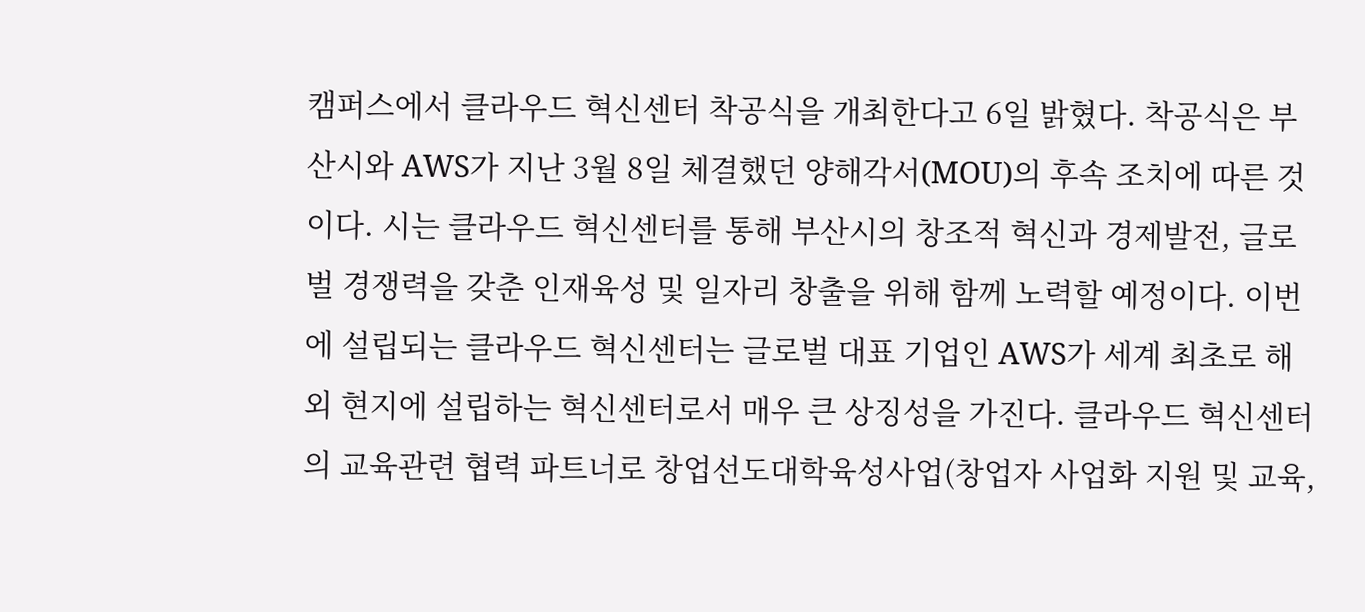캠퍼스에서 클라우드 혁신센터 착공식을 개최한다고 6일 밝혔다. 착공식은 부산시와 AWS가 지난 3월 8일 체결했던 양해각서(MOU)의 후속 조치에 따른 것이다. 시는 클라우드 혁신센터를 통해 부산시의 창조적 혁신과 경제발전, 글로벌 경쟁력을 갖춘 인재육성 및 일자리 창출을 위해 함께 노력할 예정이다. 이번에 설립되는 클라우드 혁신센터는 글로벌 대표 기업인 AWS가 세계 최초로 해외 현지에 설립하는 혁신센터로서 매우 큰 상징성을 가진다. 클라우드 혁신센터의 교육관련 협력 파트너로 창업선도대학육성사업(창업자 사업화 지원 및 교육,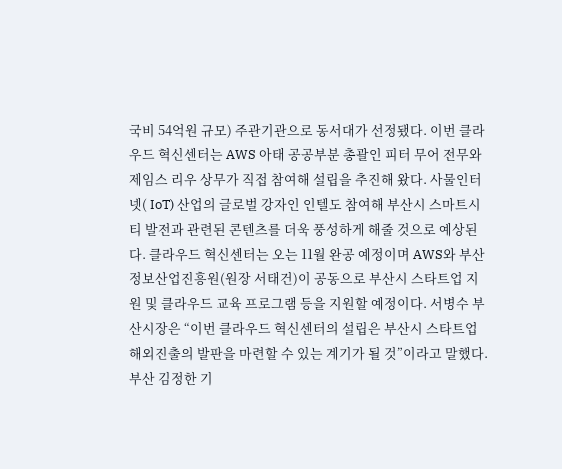국비 54억원 규모) 주관기관으로 동서대가 선정됐다. 이번 클라우드 혁신센터는 AWS 아태 공공부분 총괄인 피터 무어 전무와 제임스 리우 상무가 직접 참여해 설립을 추진해 왔다. 사물인터넷( IoT) 산업의 글로벌 강자인 인텔도 참여해 부산시 스마트시티 발전과 관련된 콘텐츠를 더욱 풍성하게 해줄 것으로 예상된다. 클라우드 혁신센터는 오는 11월 완공 예정이며 AWS와 부산정보산업진흥원(원장 서태건)이 공동으로 부산시 스타트업 지원 및 클라우드 교육 프로그램 등을 지원할 예정이다. 서병수 부산시장은 “이번 클라우드 혁신센터의 설립은 부산시 스타트업 해외진출의 발판을 마련할 수 있는 계기가 될 것”이라고 말했다. 부산 김정한 기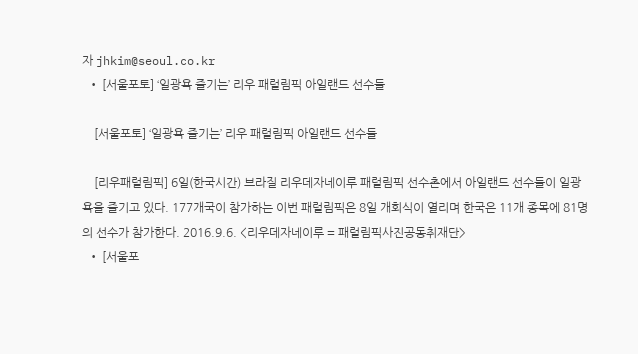자 jhkim@seoul.co.kr
  • [서울포토] ‘일광욕 즐기는’ 리우 패럴림픽 아일랜드 선수들

    [서울포토] ‘일광욕 즐기는’ 리우 패럴림픽 아일랜드 선수들

    [리우패럴림픽] 6일(한국시간) 브라질 리우데자네이루 패럴림픽 선수촌에서 아일랜드 선수들이 일광욕을 즐기고 있다. 177개국이 참가하는 이번 패럴림픽은 8일 개회식이 열리며 한국은 11개 종목에 81명의 선수가 참가한다. 2016.9.6. <리우데자네이루 = 패럴림픽사진공동취재단>
  • [서울포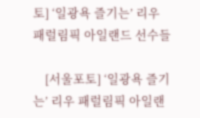토] ‘일광욕 즐기는’ 리우 패럴림픽 아일랜드 선수들

    [서울포토] ‘일광욕 즐기는’ 리우 패럴림픽 아일랜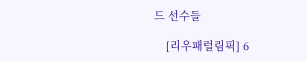드 선수들

    [리우패럴림픽] 6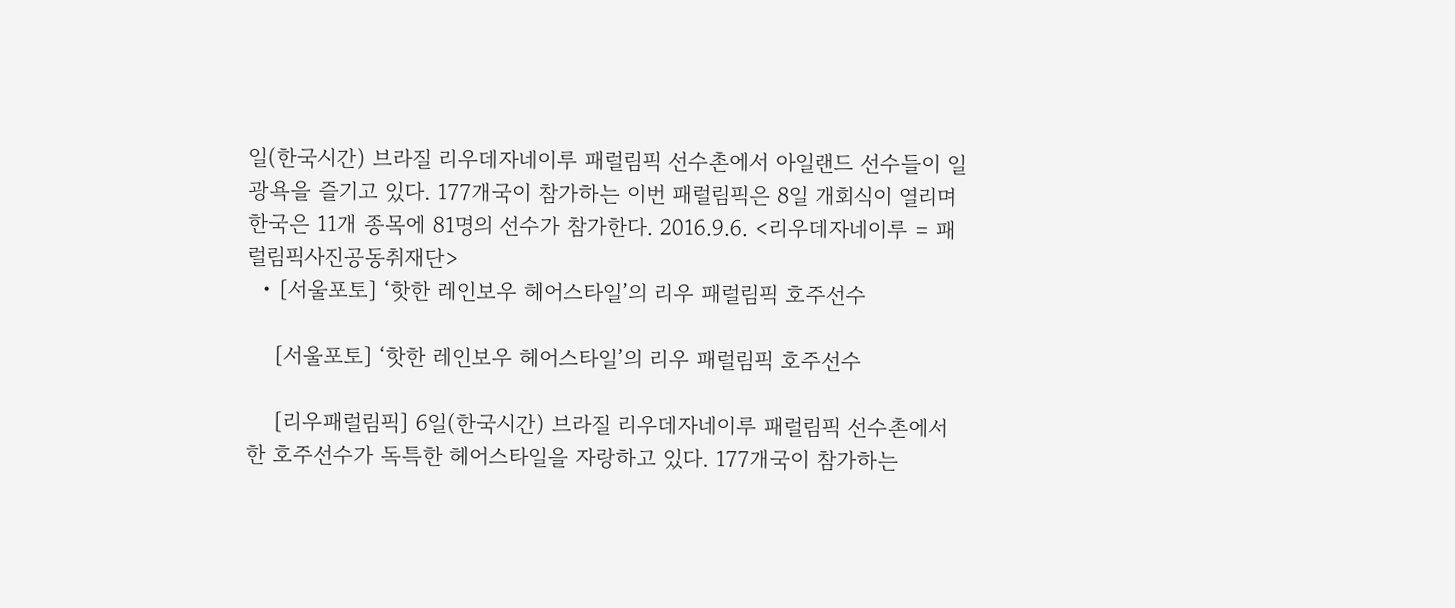일(한국시간) 브라질 리우데자네이루 패럴림픽 선수촌에서 아일랜드 선수들이 일광욕을 즐기고 있다. 177개국이 참가하는 이번 패럴림픽은 8일 개회식이 열리며 한국은 11개 종목에 81명의 선수가 참가한다. 2016.9.6. <리우데자네이루 = 패럴림픽사진공동취재단>
  • [서울포토] ‘핫한 레인보우 헤어스타일’의 리우 패럴림픽 호주선수

    [서울포토] ‘핫한 레인보우 헤어스타일’의 리우 패럴림픽 호주선수

    [리우패럴림픽] 6일(한국시간) 브라질 리우데자네이루 패럴림픽 선수촌에서 한 호주선수가 독특한 헤어스타일을 자랑하고 있다. 177개국이 참가하는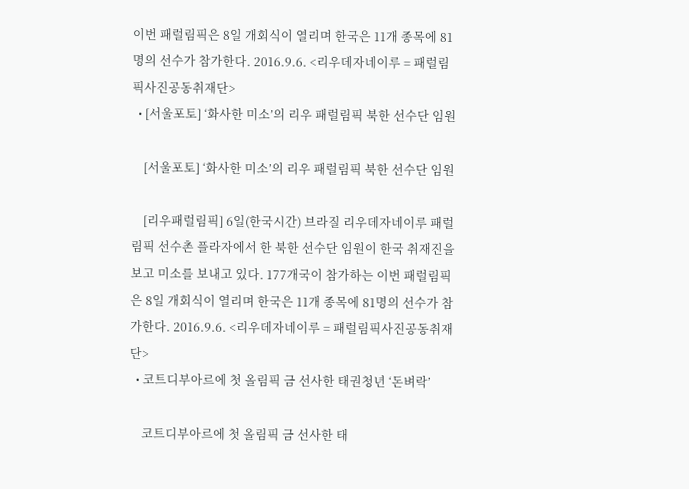이번 패럴림픽은 8일 개회식이 열리며 한국은 11개 종목에 81명의 선수가 참가한다. 2016.9.6. <리우데자네이루 = 패럴림픽사진공동취재단>
  • [서울포토] ‘화사한 미소’의 리우 패럴림픽 북한 선수단 임원

    [서울포토] ‘화사한 미소’의 리우 패럴림픽 북한 선수단 임원

    [리우패럴림픽] 6일(한국시간) 브라질 리우데자네이루 패럴림픽 선수촌 플라자에서 한 북한 선수단 임원이 한국 취재진을 보고 미소를 보내고 있다. 177개국이 참가하는 이번 패럴림픽은 8일 개회식이 열리며 한국은 11개 종목에 81명의 선수가 참가한다. 2016.9.6. <리우데자네이루 = 패럴림픽사진공동취재단>
  • 코트디부아르에 첫 올림픽 금 선사한 태권청년 ‘돈벼락’

    코트디부아르에 첫 올림픽 금 선사한 태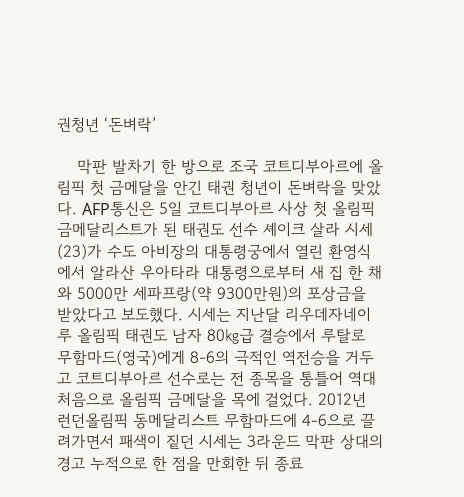권청년 ‘돈벼락’

    막판 발차기 한 방으로 조국 코트디부아르에 올림픽 첫 금메달을 안긴 태권 청년이 돈벼락을 맞았다. AFP통신은 5일 코트디부아르 사상 첫 올림픽 금메달리스트가 된 태권도 선수 셰이크 살라 시세(23)가 수도 아비장의 대통령궁에서 열린 환영식에서 알라산 우아타라 대통령으로부터 새 집 한 채와 5000만 세파프랑(약 9300만원)의 포상금을 받았다고 보도했다. 시세는 지난달 리우데자네이루 올림픽 태권도 남자 80㎏급 결승에서 루탈로 무함마드(영국)에게 8-6의 극적인 역전승을 거두고 코트디부아르 선수로는 전 종목을 통틀어 역대 처음으로 올림픽 금메달을 목에 걸었다. 2012년 런던올림픽 동메달리스트 무함마드에 4-6으로 끌려가면서 패색이 짙던 시세는 3라운드 막판 상대의 경고 누적으로 한 점을 만회한 뒤 종료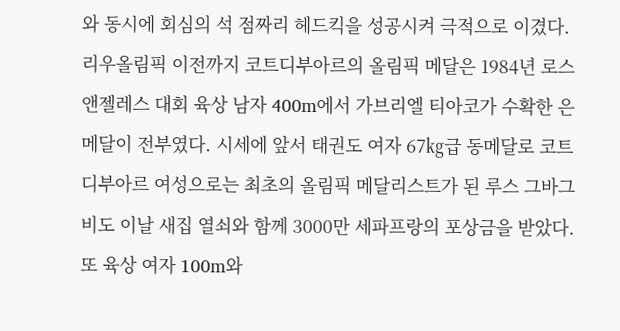와 동시에 회심의 석 점짜리 헤드킥을 성공시켜 극적으로 이겼다. 리우올림픽 이전까지 코트디부아르의 올림픽 메달은 1984년 로스앤젤레스 대회 육상 남자 400m에서 가브리엘 티아코가 수확한 은메달이 전부였다. 시세에 앞서 태권도 여자 67㎏급 동메달로 코트디부아르 여성으로는 최초의 올림픽 메달리스트가 된 루스 그바그비도 이날 새집 열쇠와 함께 3000만 세파프랑의 포상금을 받았다. 또 육상 여자 100m와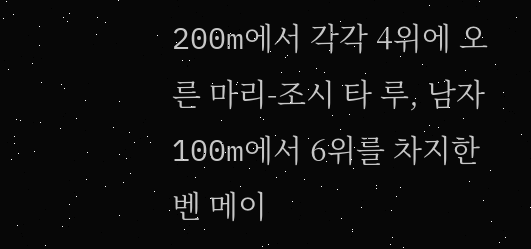200m에서 각각 4위에 오른 마리-조시 타 루, 남자 100m에서 6위를 차지한 벤 메이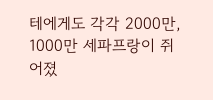테에게도 각각 2000만, 1000만 세파프랑이 쥐어졌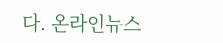다. 온라인뉴스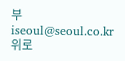부 iseoul@seoul.co.kr
위로